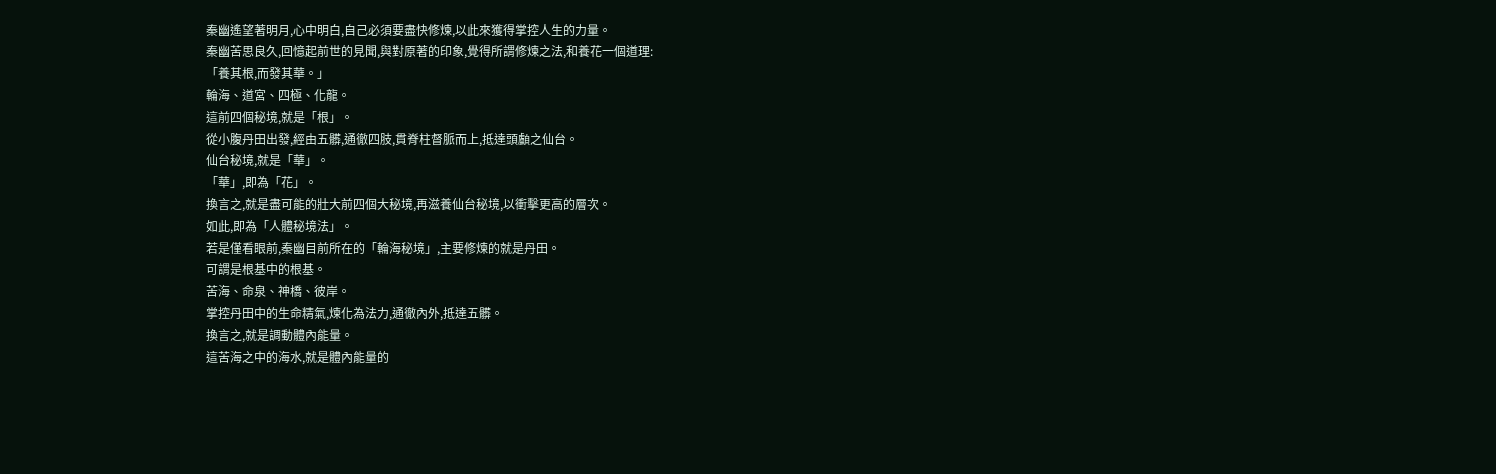秦幽遙望著明月,心中明白,自己必須要盡快修煉,以此來獲得掌控人生的力量。
秦幽苦思良久,回憶起前世的見聞,與對原著的印象,覺得所謂修煉之法,和養花一個道理:
「養其根,而發其華。」
輪海、道宮、四極、化龍。
這前四個秘境,就是「根」。
從小腹丹田出發,經由五髒,通徹四肢,貫脊柱督脈而上,抵達頭顱之仙台。
仙台秘境,就是「華」。
「華」,即為「花」。
換言之,就是盡可能的壯大前四個大秘境,再滋養仙台秘境,以衝擊更高的層次。
如此,即為「人體秘境法」。
若是僅看眼前,秦幽目前所在的「輪海秘境」,主要修煉的就是丹田。
可謂是根基中的根基。
苦海、命泉、神橋、彼岸。
掌控丹田中的生命精氣,煉化為法力,通徹內外,抵達五髒。
換言之,就是調動體內能量。
這苦海之中的海水,就是體內能量的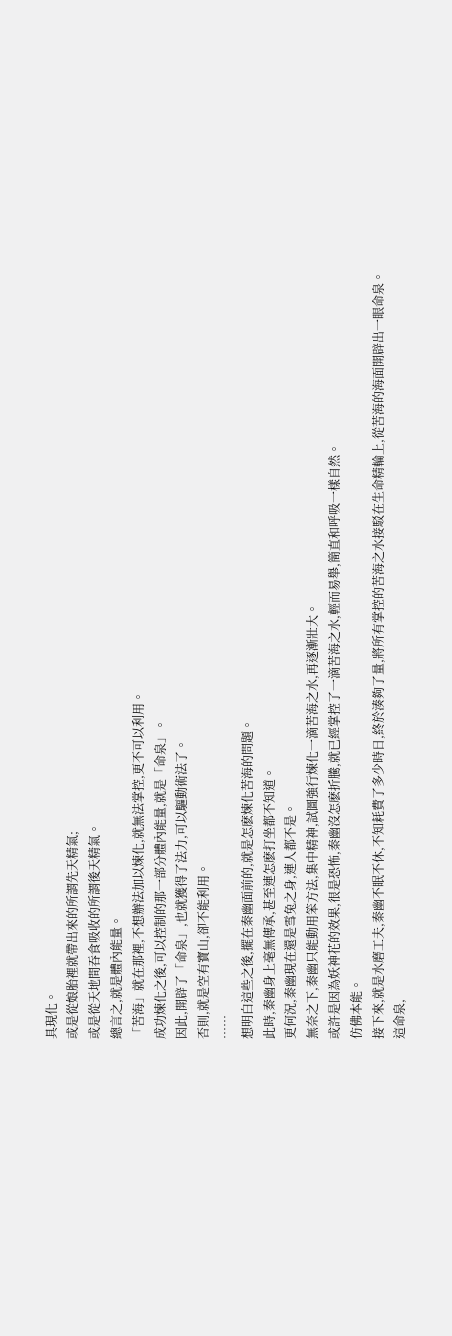具現化。
或是從娘胎裡就帶出來的所謂先天精氣;
或是從天地間吞食吸收的所謂後天精氣。
總言之,就是體內能量。
「苦海」就在那裡,不想辦法加以煉化,就無法掌控,更不可以利用。
成功煉化之後,可以控制的那一部分體內能量,就是「命泉」。
因此,開辟了「命泉」,也就獲得了法力,可以驅動術法了。
否則,就是空有寶山,卻不能利用。
……
想明白這些之後,擺在秦幽面前的,就是怎麽煉化苦海的問題。
此時,秦幽身上毫無傳承,甚至連怎麽打坐都不知道。
更何況,秦幽現在還是雪兔之身,連人都不是。
無奈之下,秦幽只能動用笨方法,集中精神,試圖強行煉化一滴苦海之水,再逐漸壯大。
或許是因為妖神花的效果,很是恐怖,秦幽沒怎麽折騰,就已經掌控了一滴苦海之水,輕而易舉,簡直和呼吸一樣自然。
仿佛本能。
接下來,就是水磨工夫,秦幽不眠不休,不知耗費了多少時日,終於湊夠了量,將所有掌控的苦海之水接駁在生命精輪上,從苦海的海面開辟出一眼命泉。
這命泉,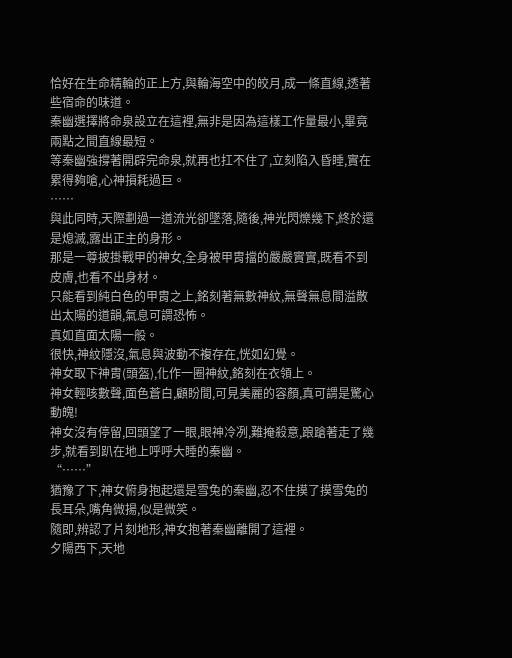恰好在生命精輪的正上方,與輪海空中的皎月,成一條直線,透著些宿命的味道。
秦幽選擇將命泉設立在這裡,無非是因為這樣工作量最小,畢竟兩點之間直線最短。
等秦幽強撐著開辟完命泉,就再也扛不住了,立刻陷入昏睡,實在累得夠嗆,心神損耗過巨。
……
與此同時,天際劃過一道流光卻墜落,隨後,神光閃爍幾下,終於還是熄滅,露出正主的身形。
那是一尊披掛戰甲的神女,全身被甲胄擋的嚴嚴實實,既看不到皮膚,也看不出身材。
只能看到純白色的甲胄之上,銘刻著無數神紋,無聲無息間溢散出太陽的道韻,氣息可謂恐怖。
真如直面太陽一般。
很快,神紋隱沒,氣息與波動不複存在,恍如幻覺。
神女取下神胄(頭盔),化作一圈神紋,銘刻在衣領上。
神女輕咳數聲,面色蒼白,顧盼間,可見美麗的容顏,真可謂是驚心動魄!
神女沒有停留,回頭望了一眼,眼神冷冽,難掩殺意,踉蹌著走了幾步,就看到趴在地上呼呼大睡的秦幽。
“……”
猶豫了下,神女俯身抱起還是雪兔的秦幽,忍不住摸了摸雪兔的長耳朵,嘴角微揚,似是微笑。
隨即,辨認了片刻地形,神女抱著秦幽離開了這裡。
夕陽西下,天地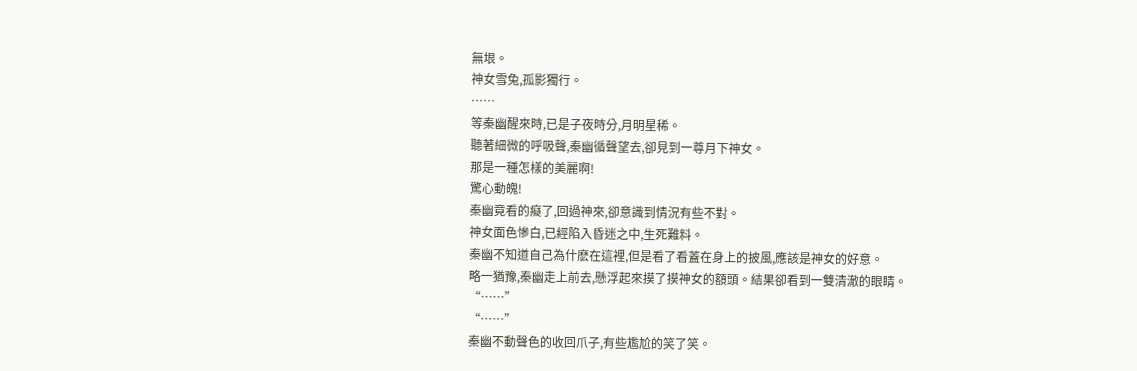無垠。
神女雪兔,孤影獨行。
……
等秦幽醒來時,已是子夜時分,月明星稀。
聽著細微的呼吸聲,秦幽循聲望去,卻見到一尊月下神女。
那是一種怎樣的美麗啊!
驚心動魄!
秦幽竟看的癡了,回過神來,卻意識到情況有些不對。
神女面色慘白,已經陷入昏迷之中,生死難料。
秦幽不知道自己為什麽在這裡,但是看了看蓋在身上的披風,應該是神女的好意。
略一猶豫,秦幽走上前去,懸浮起來摸了摸神女的額頭。結果卻看到一雙清澈的眼睛。
“……”
“……”
秦幽不動聲色的收回爪子,有些尷尬的笑了笑。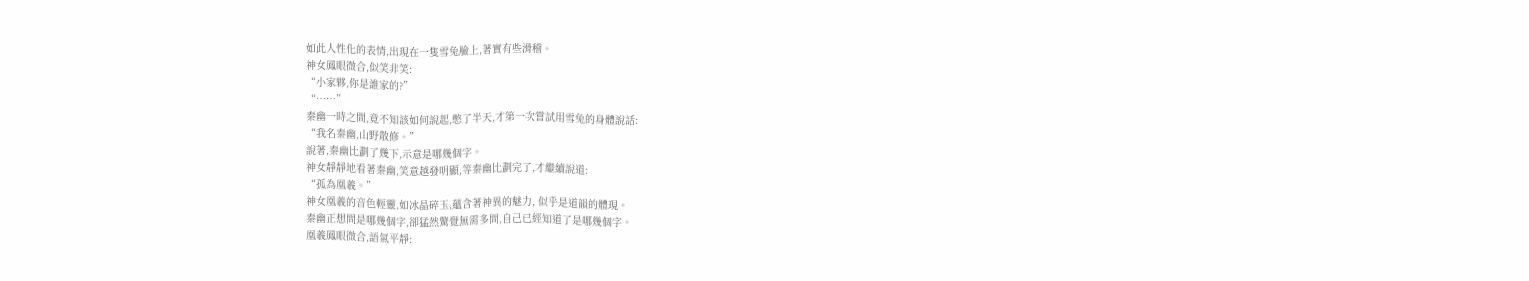如此人性化的表情,出現在一隻雪兔臉上,著實有些滑稽。
神女鳳眼微合,似笑非笑:
“小家夥,你是誰家的?”
“……”
秦幽一時之間,竟不知該如何說起,憋了半天,才第一次嘗試用雪兔的身體說話:
“我名秦幽,山野散修。”
說著,秦幽比劃了幾下,示意是哪幾個字。
神女靜靜地看著秦幽,笑意越發明顯,等秦幽比劃完了,才繼續說道:
“孤為凰羲。”
神女凰羲的音色輕靈,如冰晶碎玉,蘊含著神異的魅力, 似乎是道韻的體現。
秦幽正想問是哪幾個字,卻猛然驚覺無需多問,自己已經知道了是哪幾個字。
凰羲鳳眼微合,語氣平靜: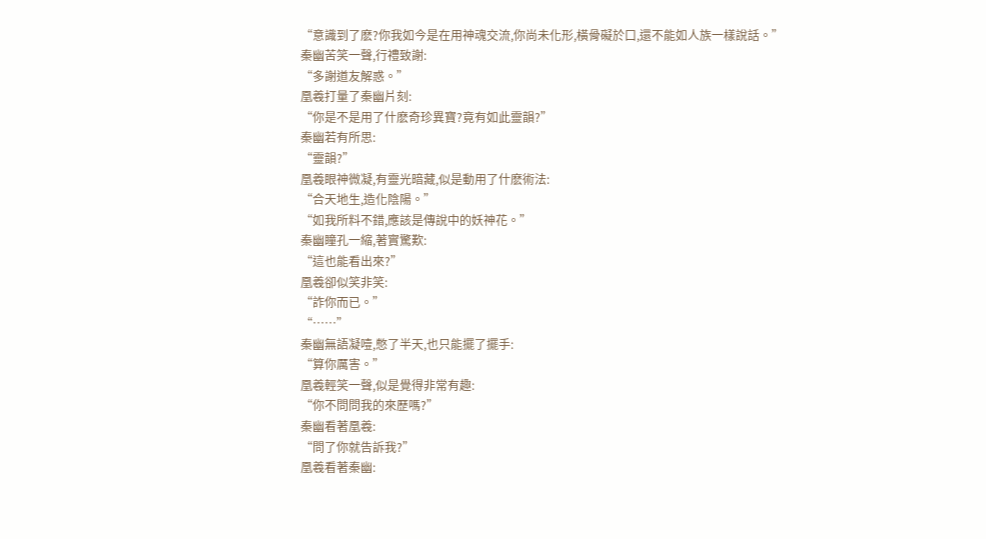“意識到了麽?你我如今是在用神魂交流,你尚未化形,橫骨礙於口,還不能如人族一樣說話。”
秦幽苦笑一聲,行禮致謝:
“多謝道友解惑。”
凰羲打量了秦幽片刻:
“你是不是用了什麽奇珍異寶?竟有如此靈韻?”
秦幽若有所思:
“靈韻?”
凰羲眼神微凝,有靈光暗藏,似是動用了什麽術法:
“合天地生,造化陰陽。”
“如我所料不錯,應該是傳說中的妖神花。”
秦幽瞳孔一縮,著實驚歎:
“這也能看出來?”
凰羲卻似笑非笑:
“詐你而已。”
“……”
秦幽無語凝噎,憋了半天,也只能擺了擺手:
“算你厲害。”
凰羲輕笑一聲,似是覺得非常有趣:
“你不問問我的來歷嗎?”
秦幽看著凰羲:
“問了你就告訴我?”
凰羲看著秦幽: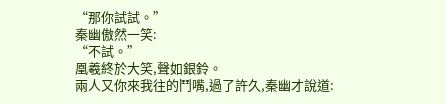“那你試試。”
秦幽傲然一笑:
“不試。”
凰羲終於大笑,聲如銀鈴。
兩人又你來我往的鬥嘴,過了許久,秦幽才說道: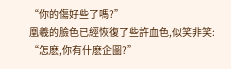“你的傷好些了嗎?”
凰羲的臉色已經恢復了些許血色,似笑非笑:
“怎麽,你有什麽企圖?”